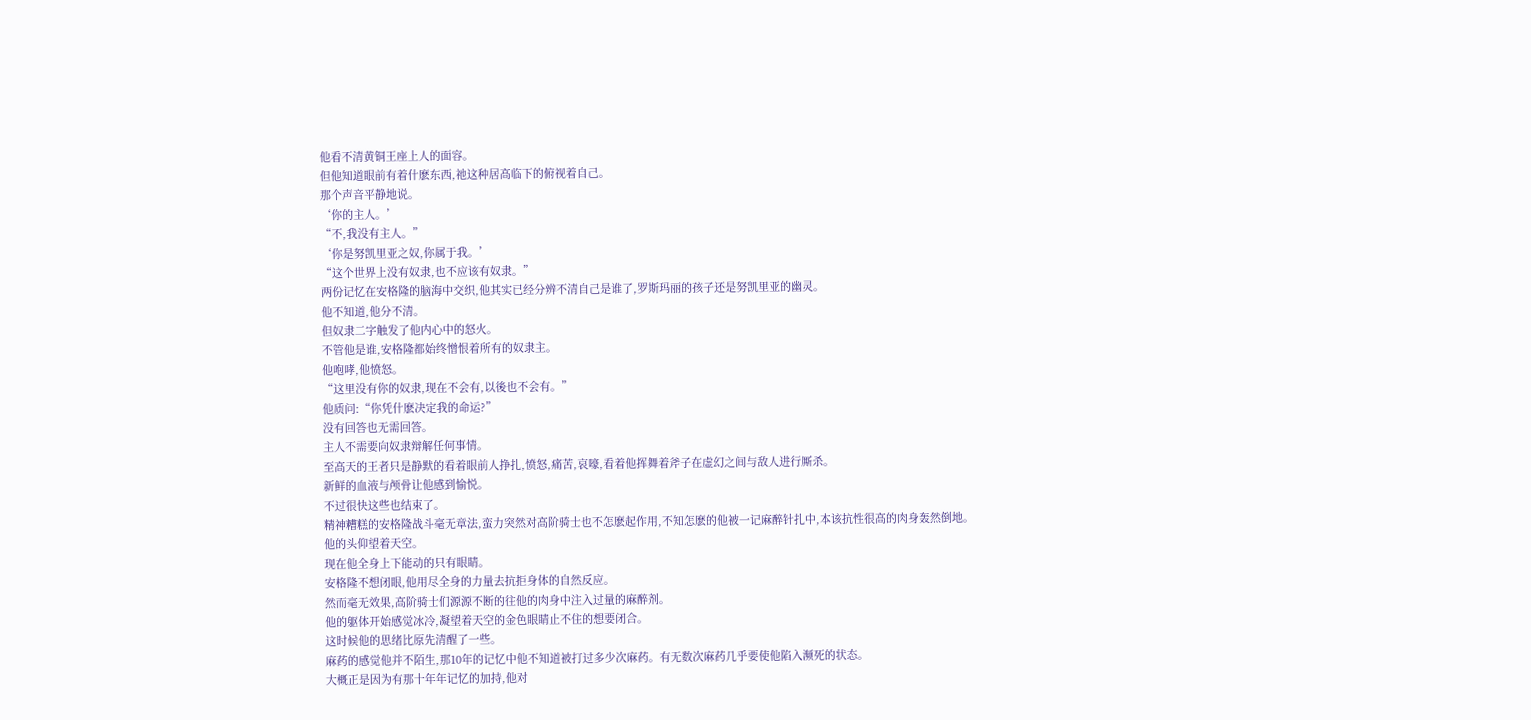他看不清黄铜王座上人的面容。
但他知道眼前有着什麽东西,祂这种居高临下的俯视着自己。
那个声音平静地说。
‘你的主人。’
“不,我没有主人。”
‘你是努凯里亚之奴,你属于我。’
“这个世界上没有奴隶,也不应该有奴隶。”
两份记忆在安格隆的脑海中交织,他其实已经分辨不清自己是谁了,罗斯玛丽的孩子还是努凯里亚的幽灵。
他不知道,他分不清。
但奴隶二字触发了他内心中的怒火。
不管他是谁,安格隆都始终憎恨着所有的奴隶主。
他咆哮,他愤怒。
“这里没有你的奴隶,现在不会有,以後也不会有。”
他质问:“你凭什麽决定我的命运?”
没有回答也无需回答。
主人不需要向奴隶辩解任何事情。
至高天的王者只是静默的看着眼前人挣扎,愤怒,痛苦,哀嚎,看着他挥舞着斧子在虚幻之间与敌人进行厮杀。
新鲜的血液与颅骨让他感到愉悦。
不过很快这些也结束了。
精神糟糕的安格隆战斗毫无章法,蛮力突然对高阶骑士也不怎麽起作用,不知怎麽的他被一记麻醉针扎中,本该抗性很高的肉身轰然倒地。
他的头仰望着天空。
现在他全身上下能动的只有眼睛。
安格隆不想闭眼,他用尽全身的力量去抗拒身体的自然反应。
然而毫无效果,高阶骑士们源源不断的往他的肉身中注入过量的麻醉剂。
他的躯体开始感觉冰冷,凝望着天空的金色眼睛止不住的想要闭合。
这时候他的思绪比原先清醒了一些。
麻药的感觉他并不陌生,那10年的记忆中他不知道被打过多少次麻药。有无数次麻药几乎要使他陷入濒死的状态。
大概正是因为有那十年年记忆的加持,他对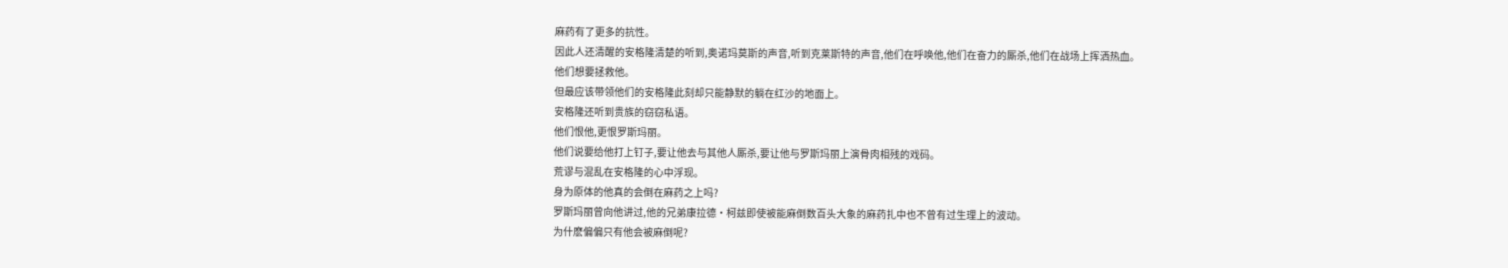麻药有了更多的抗性。
因此人还清醒的安格隆清楚的听到,奥诺玛莫斯的声音,听到克莱斯特的声音,他们在呼唤他,他们在奋力的厮杀,他们在战场上挥洒热血。
他们想要拯救他。
但最应该带领他们的安格隆此刻却只能静默的躺在红沙的地面上。
安格隆还听到贵族的窃窃私语。
他们恨他,更恨罗斯玛丽。
他们说要给他打上钉子,要让他去与其他人厮杀,要让他与罗斯玛丽上演骨肉相残的戏码。
荒谬与混乱在安格隆的心中浮现。
身为原体的他真的会倒在麻药之上吗?
罗斯玛丽曾向他讲过,他的兄弟康拉德·柯兹即使被能麻倒数百头大象的麻药扎中也不曾有过生理上的波动。
为什麽偏偏只有他会被麻倒呢?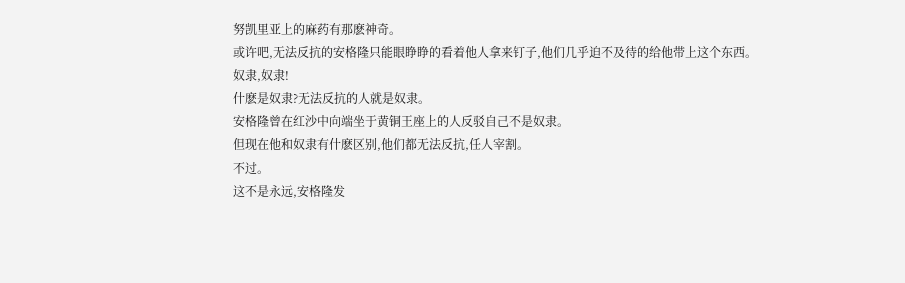努凯里亚上的麻药有那麽神奇。
或许吧,无法反抗的安格隆只能眼睁睁的看着他人拿来钉子,他们几乎迫不及待的给他带上这个东西。
奴隶,奴隶!
什麽是奴隶?无法反抗的人就是奴隶。
安格隆曾在红沙中向端坐于黄铜王座上的人反驳自己不是奴隶。
但现在他和奴隶有什麽区别,他们都无法反抗,任人宰割。
不过。
这不是永远,安格隆发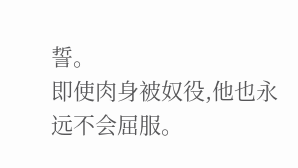誓。
即使肉身被奴役,他也永远不会屈服。